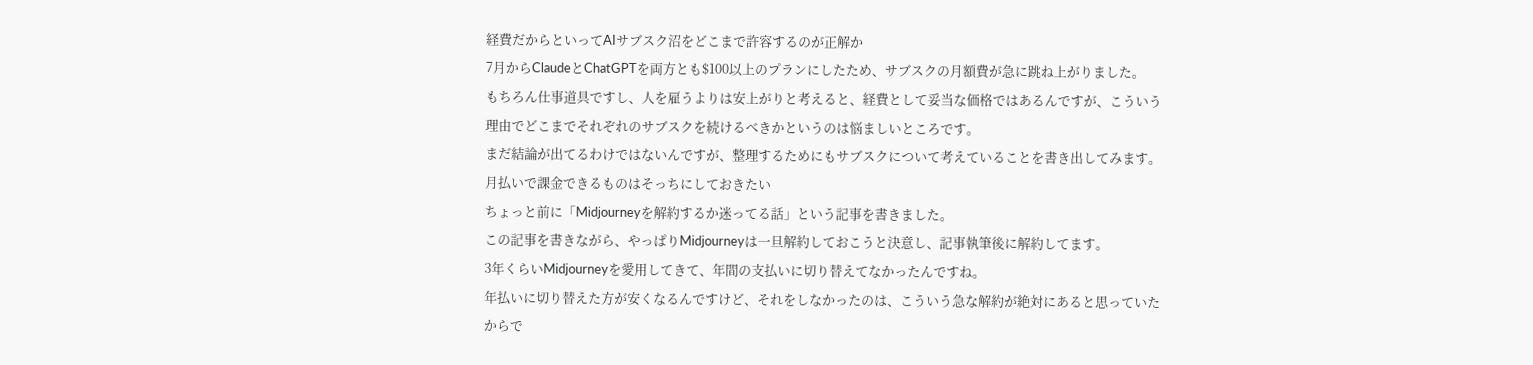経費だからといってAIサブスク沼をどこまで許容するのが正解か
7月からClaudeとChatGPTを両方とも$100以上のプランにしたため、サブスクの月額費が急に跳ね上がりました。
もちろん仕事道具ですし、人を雇うよりは安上がりと考えると、経費として妥当な価格ではあるんですが、こういう理由でどこまでそれぞれのサブスクを続けるべきかというのは悩ましいところです。
まだ結論が出てるわけではないんですが、整理するためにもサブスクについて考えていることを書き出してみます。
月払いで課金できるものはそっちにしておきたい
ちょっと前に「Midjourneyを解約するか迷ってる話」という記事を書きました。
この記事を書きながら、やっぱりMidjourneyは一旦解約しておこうと決意し、記事執筆後に解約してます。
3年くらいMidjourneyを愛用してきて、年間の支払いに切り替えてなかったんですね。
年払いに切り替えた方が安くなるんですけど、それをしなかったのは、こういう急な解約が絶対にあると思っていたからで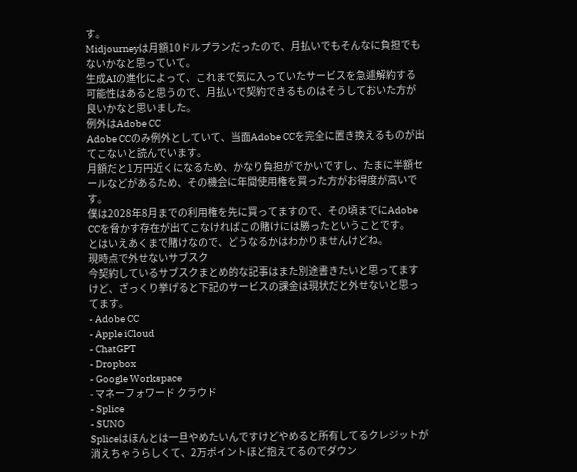す。
Midjourneyは月額10ドルプランだったので、月払いでもそんなに負担でもないかなと思っていて。
生成AIの進化によって、これまで気に入っていたサービスを急遽解約する可能性はあると思うので、月払いで契約できるものはそうしておいた方が良いかなと思いました。
例外はAdobe CC
Adobe CCのみ例外としていて、当面Adobe CCを完全に置き換えるものが出てこないと読んでいます。
月額だと1万円近くになるため、かなり負担がでかいですし、たまに半額セールなどがあるため、その機会に年間使用権を買った方がお得度が高いです。
僕は2028年8月までの利用権を先に買ってますので、その頃までにAdobe CCを脅かす存在が出てこなければこの賭けには勝ったということです。
とはいえあくまで賭けなので、どうなるかはわかりませんけどね。
現時点で外せないサブスク
今契約しているサブスクまとめ的な記事はまた別途書きたいと思ってますけど、ざっくり挙げると下記のサービスの課金は現状だと外せないと思ってます。
- Adobe CC
- Apple iCloud
- ChatGPT
- Dropbox
- Google Workspace
- マネーフォワード クラウド
- Splice
- SUNO
Spliceはほんとは一旦やめたいんですけどやめると所有してるクレジットが消えちゃうらしくて、2万ポイントほど抱えてるのでダウン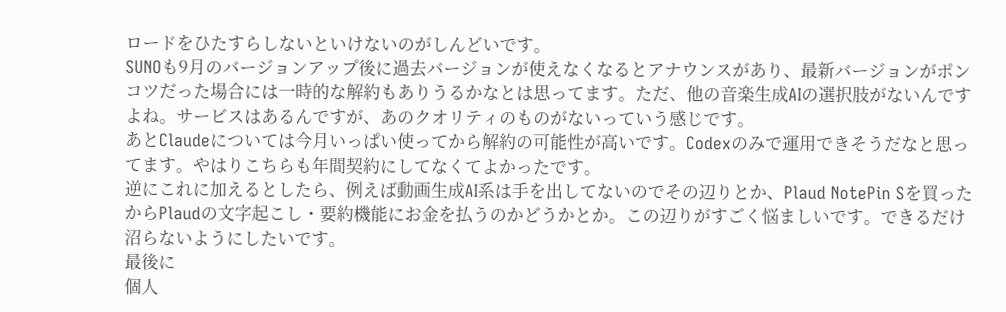ロードをひたすらしないといけないのがしんどいです。
SUNOも9月のバージョンアップ後に過去バージョンが使えなくなるとアナウンスがあり、最新バージョンがポンコツだった場合には一時的な解約もありうるかなとは思ってます。ただ、他の音楽生成AIの選択肢がないんですよね。サービスはあるんですが、あのクオリティのものがないっていう感じです。
あとClaudeについては今月いっぱい使ってから解約の可能性が高いです。Codexのみで運用できそうだなと思ってます。やはりこちらも年間契約にしてなくてよかったです。
逆にこれに加えるとしたら、例えば動画生成AI系は手を出してないのでその辺りとか、Plaud NotePin Sを買ったからPlaudの文字起こし・要約機能にお金を払うのかどうかとか。この辺りがすごく悩ましいです。できるだけ沼らないようにしたいです。
最後に
個人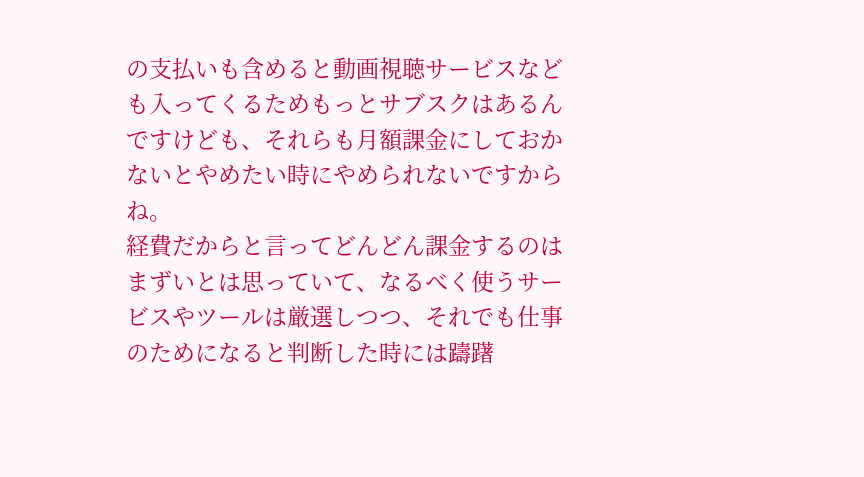の支払いも含めると動画視聴サービスなども入ってくるためもっとサブスクはあるんですけども、それらも月額課金にしておかないとやめたい時にやめられないですからね。
経費だからと言ってどんどん課金するのはまずいとは思っていて、なるべく使うサービスやツールは厳選しつつ、それでも仕事のためになると判断した時には躊躇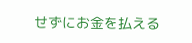せずにお金を払える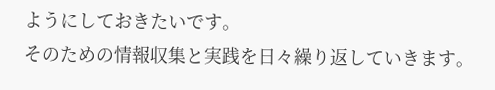ようにしておきたいです。
そのための情報収集と実践を日々繰り返していきます。